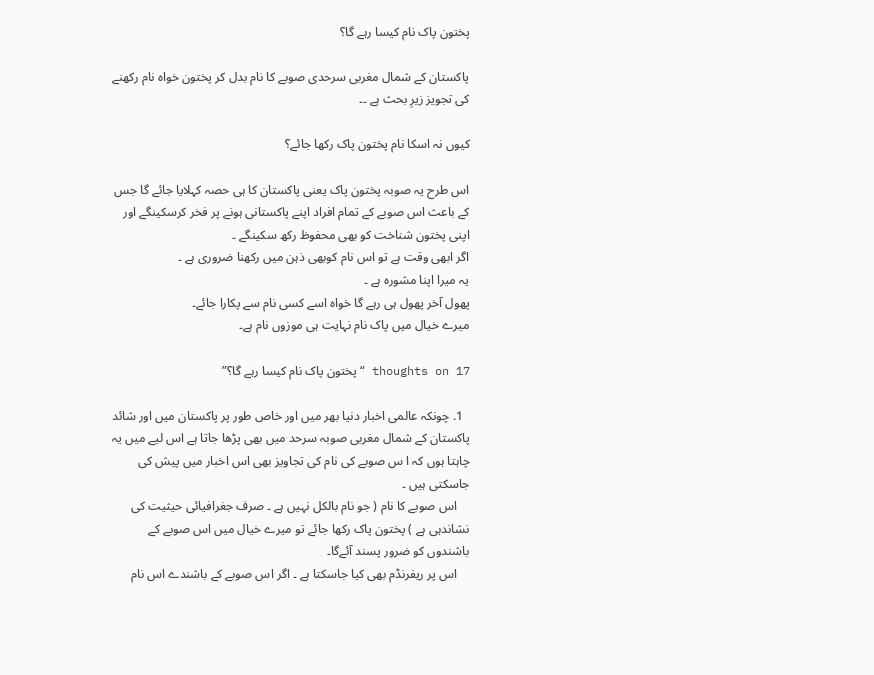پختون پاک نام کیسا رہے گا؟

پاکستان کے شمال مغربی سرحدی صوبے کا نام بدل کر پختون خواہ نام رکھنے کی تجویز زیرِ بحث ہے ۔۔

کیوں نہ اسکا نام پختون پاک رکھا جائے؟

اس طرح یہ صوبہ پختون پاک یعنی پاکستان کا ہی حصہ کہلایا جائے گا جس کے باعث اس صوبے کے تمام افراد اپنے پاکستانی ہونے پر فخر کرسکینگے اور اپنی پختون شناخت کو بھی محفوظ رکھ سکینگے ۔
اگر ابھی وقت ہے تو اس نام کوبھی ذہن میں رکھنا ضروری ہے ۔
یہ میرا اپنا مشورہ ہے ۔
پھول آخر پھول ہی رہے گا خواہ اسے کسی نام سے پکارا جائے۔
میرے خیال میں پاک نام نہایت ہی موزوں نام ہے۔

17 thoughts on “پختون پاک نام کیسا رہے گا؟”

  1. چونکہ عالمی اخبار دنیا بھر میں اور خاص طور پر پاکستان میں اور شائد پاکستان کے شمال مغربی صوبہ سرحد میں بھی پڑھا جاتا ہے اس لیے میں یہ چاہتا ہوں کہ ا س صوبے کی نام کی تجاویز بھی اس اخبار میں پیش کی جاسکتی ہیں ۔
    اس صوبے کا نام ( جو نام بالکل نہیں ہے ۔ صرف جغرافیائی حیثیت کی نشاندہی ہے ) پختون پاک رکھا جائے تو میرے خیال میں اس صوبے کے باشندوں کو ضرور پسند آئےگا۔
    اس پر ریفرنڈم بھی کیا جاسکتا ہے ۔ اگر اس صوبے کے باشندے اس نام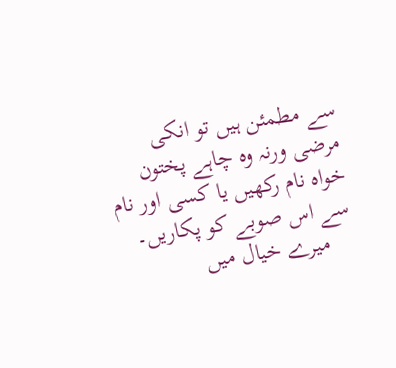سے مطمئن ہیں تو انکی مرضی ورنہ وہ چاہے پختون خواہ نام رکھیں یا کسی اور نام سے اس صوبے کو پکاریں۔
    میرے خیال میں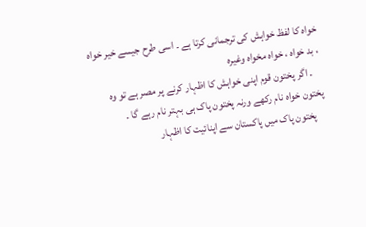خواہ کا لفظ خواہش کی ترجمانی کرتا ہے ۔ اسی طرح جیسے خیر خواہ ، بد خواہ ، خواہ مخواہ وغیرہ
    ۔ اگر پختون قوم اپنی خواہش کا اظہار کرنے پر مصر ہے تو وہ پختون خواہ نام رکھے ورنہ پختون پاک ہی بہتر نام رہے گا ۔
    پختون پاک میں پاکستان سے اپنائیت کا اظہار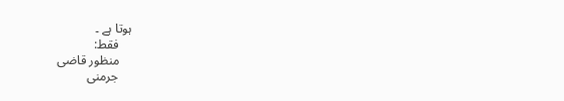ہوتا ہے ۔
    فقط:
    منظور قاضی
    جرمنی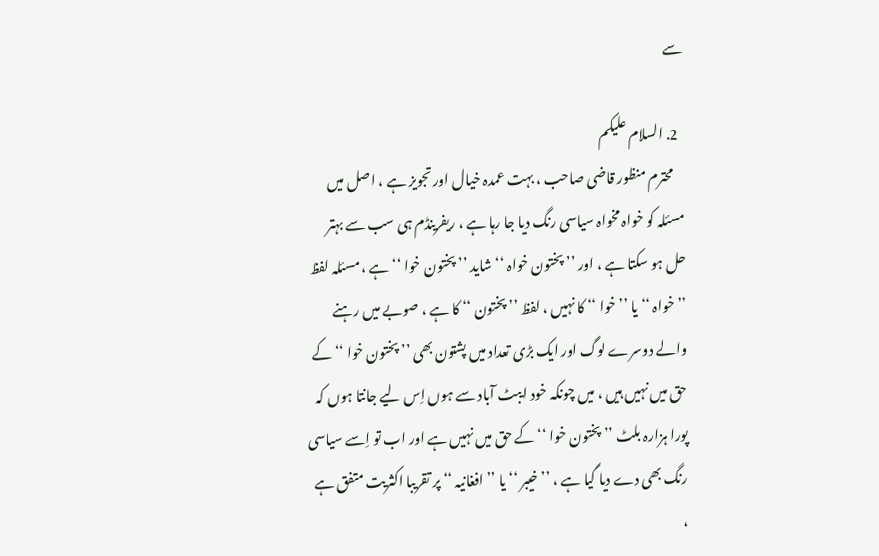سے

  2. السلام علیکم
    محترم منظور قاضی صاحب ، بہت عمدہ خیال اور تجویز ہے ، اصل میں مسئلہ کو خواہ مخواہ سیاسی رنگ دیا جا رہا ہے ، ریفرینڈم ہی سب سے بہتر حل ہو سکتا ہے ، اور ’’ پختون خواہ ‘‘ شاید ’’ پختون خوا ‘‘ ہے ، مسئلہ لفظ ’’ خواہ ‘‘ یا ’’ خوا ‘‘ کا نہیں ، لفظ ’’ پختون ‘‘ کا ہے ، صوبے میں رہنے والے دوسرے لوگ اور ایک بڑی تعداد میں پشتون بھی ’’ پختون خوا ‘‘ کے حق میں نہیں ہیں ، میں چونکہ خود ایبٹ آباد سے ہوں اِس لیے جانتا ہوں کہ پورا ہزارہ بلٹ ’’ پختون خوا ‘‘ کے حق میں نہیں ہے اور اب تو اِسے سیاسی رنگ بھی دے دیا گیا ہے ، ’’ خیبر ‘‘ یا ’’ افغانیہ ‘‘ پر تقریبا اکثریت متفق ہے ،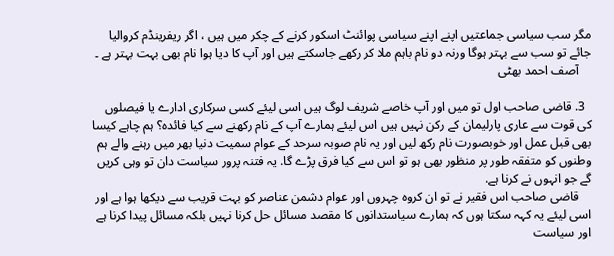مگر سب سیاسی جماعتیں اپنے اپنے سیاسی پوائنٹ اسکور کرنے کے چکر میں ہیں ، اگر ریفرینڈم کروالیا جائے تو سب سے بہتر ہوگا ورنہ دو نام باہم ملا کر رکھے جاسکتے ہیں اور آپ کا دیا ہوا نام بھی بہت بہتر ہے ۔
    آصف احمد بھٹی

  3. قاضی صاحب اول تو میں اور آپ خاصے شریف لوگ ہیں اسی لیئے کسی سرکاری ادارے یا فیصلوں کی قوت سے عاری پارلیمان کے رکن نہیں ہیں اس لیئے ہمارے آپ کے نام رکھنے سے کیا فائدہ؟ ہم چاہے کیسا بھی قبل عمل اور خوبصورت نام رکھ لیں اور یہ نام صوبہ سرحد کے عوام سمیت دنیا بھر میں رہنے والے ہم وطنوں کو متفقہ طور پر منظور بھی ہو تو اس سے کیا فرق پڑے گا. یہ فتنہ پرور سیاست دان تو وہی کریں گے جو انہوں نے کرنا ہے.
    قاضی صاحب اس فقیر نے تو ان کروہ چہروں اور عوام دشمن عناصر کو بہت قریب سے دیکھا ہوا ہے اور اسی لیئے یہ کہہ سکتا ہوں کہ ہمارے سیاستدانوں کا مقصد مسائل حل کرنا نہیں بلکہ مسائل پیدا کرنا ہے اور سیاست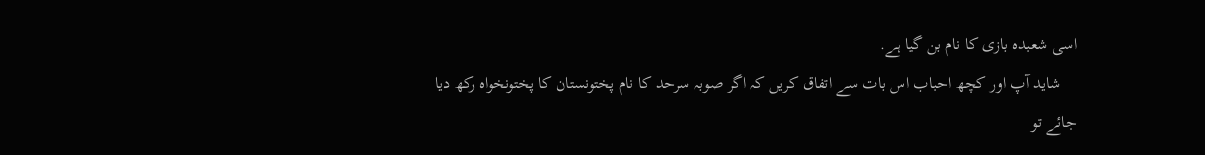اسی شعبدہ بازی کا نام بن گیا ہے.
    شاید آپ اور کچھ احباب اس بات سے اتفاق کریں کہ اگر صوبہ سرحد کا نام پختونستان کا پختونخواہ رکھ دیا جائے تو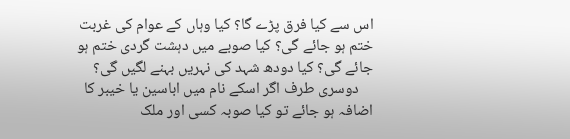اس سے کیا فرق پڑے گا؟ کیا وہاں کے عوام کی غربت ختم ہو جائے گی؟ کیا صوبے میں دہشت گردی ختم ہو جائے گی؟ کیا دودھ شہد کی نہریں بہنے لگیں گی؟
    دوسری طرف اگر اسکے نام میں اباسین یا خیبر کا اضافہ ہو جائے تو کیا صوبہ کسی اور ملک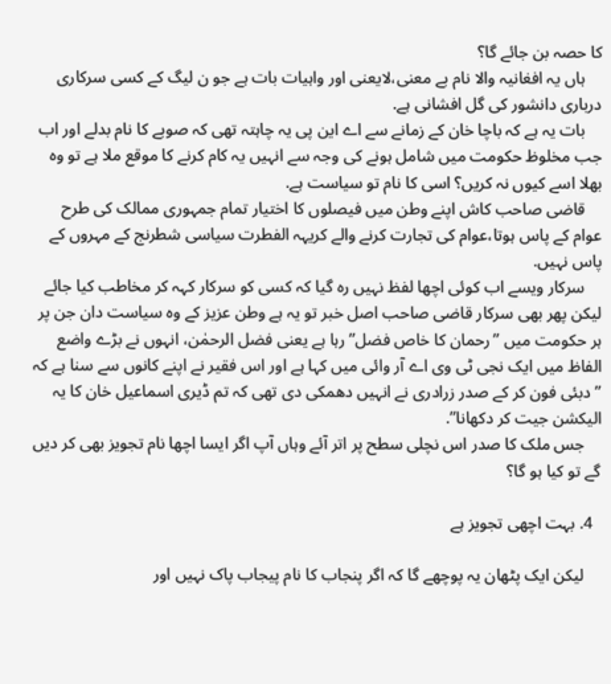کا حصہ بن جائے گا؟
    ہاں یہ افغانیہ والا نام بے معنی،لایعنی اور واہیات بات ہے جو ن لیگ کے کسی سرکاری درباری دانشور کی گل افشانی ہے.
    بات یہ ہے کہ باچا خان کے زمانے سے اے این پی یہ چاہتہ تھی کہ صوبے کا نام بدلے اور اب جب مخلوظ حکومت میں شامل ہونے کی وجہ سے انہیں یہ کام کرنے کا موقع ملا ہے تو وہ بھلا اسے کیوں نہ کریں؟ اسی کا نام تو سیاست ہے.
    قاضی صاحب کاش اپنے وطن میں فیصلوں کا اختیار تمام جمہوری ممالک کی طرح عوام کے پاس ہوتا،عوام کی تجارت کرنے والے کریہہ الفطرت سیاسی شطرنج کے مہروں کے پاس نہیں.
    سرکار ویسے اب کوئی اچھا لفظ نہیں رہ گیا کہ کسی کو سرکار کہہ کر مخاطب کیا جائے لیکن پھر بھی سرکار قاضی صاحب اصل خبر تو یہ ہے وطن عزیز کے وہ سیاست دان جن پر ہر حکومت میں ”رحمان کا خاص فضل” رہا ہے یعنی فضل الرحمٰن، انہوں نے بڑے واضع الفاظ میں ایک نجی ٹی وی اے آر وائی میں کہا ہے اور اس فقیر نے اپنے کانوں سے سنا ہے کہ ” دبئی فون کر کے صدر زرادری نے انہیں دھمکی دی تھی کہ تم ڈیری اسماعیل خان کا یہ الیکشن جیت کر دکھانا”.
    جس ملک کا صدر اس نچلی سطح پر اتر آئے وہاں آپ اگر ایسا اچھا نام تجویز بھی کر دیں گے تو کیا ہو گا؟

  4. بہت اچھی تجویز ہے

    لیکن ایک پٹھان یہ پوچھے گا کہ اگر پنجاب کا نام پیجاب پاک نہیں اور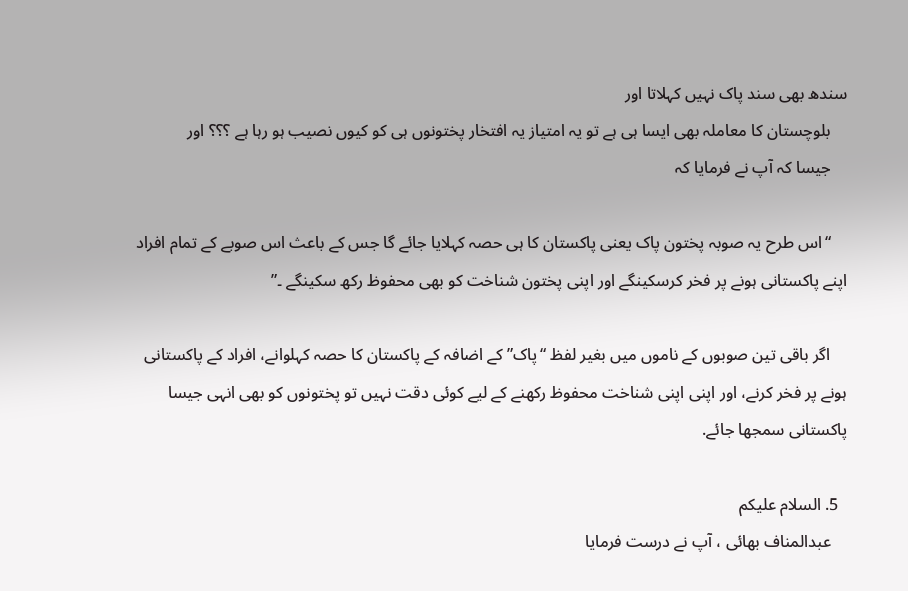سندھ بھی سند پاک نہیں کہلاتا اور
    بلوچستان کا معاملہ بھی ایسا ہی ہے تو یہ امتیاز یہ افتخار پختونوں ہی کو کیوں نصیب ہو رہا ہے ؟؟؟ اور
    جیسا کہ آپ نے فرمایا کہ

    “اس طرح یہ صوبہ پختون پاک یعنی پاکستان کا ہی حصہ کہلایا جائے گا جس کے باعث اس صوبے کے تمام افراد اپنے پاکستانی ہونے پر فخر کرسکینگے اور اپنی پختون شناخت کو بھی محفوظ رکھ سکینگے ۔”

    اگر باقی تین صوبوں کے ناموں میں بغیر لفظ “پاک” کے اضافہ کے پاکستان کا حصہ کہلوانے، افراد کے پاکستانی ہونے پر فخر کرنے، اور اپنی اپنی شناخت محفوظ رکھنے کے لیے کوئی دقت نہیں تو پختونوں کو بھی انہی جیسا پاکستانی سمجھا جائے.

  5. السلام علیکم
    عبدالمناف بھائی ، آپ نے درست فرمایا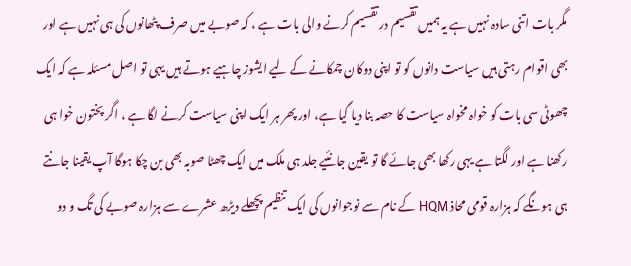مگر بات اتنی سادہ نہیں ہے یہ ہمیں تقسیم در تقسیم کرنے والی بات ہے ، کہ صوبے میں صرف پٹھانوں کی ہی نہیں ہے اور بھی اقوام رہتی ہیں سیاست دانوں کو تو اپنی دوکان چمکانے کے لیے ایشوز چاہیے ہوتے ہیں یہی تو اصل مسئلہ ہے کہ ایک چھوٹی سی بات کو خواہ مخواہ سیاست کا حصہ بنا دیا گیا ہے، اور پھر ہر ایک اپنی سیاست کرنے لگا ہے ، اگر پختون خوا ہی رکھنا ہے اور لگتا ہے یہی رکھا بھی جائے گا تو یقین جانئیے جلد ہی ملک میں ایک چھٹا صوبہ بھی بن چکا ہوگا آپ یقینا جانتے ہی ہونگے کہ ہزارہ قومی محاذ HQM کے نام سے نوجوانوں کی ایک تنظیم پچھلے دیڑھ عشرے سے ہزارہ صوبے کی تگ و دو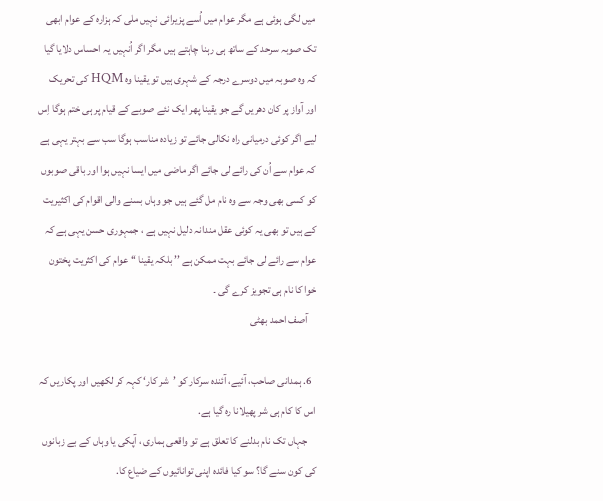میں لگی ہوئی ہے مگر عوام میں اُسے پزیرائی نہیں ملی کہ ہزارہ کے عوام ابھی تک صوبہ سرحد کے ساتھ ہی رہنا چاہتے ہیں مگر اگر اُنہیں یہ احساس دلایا گیا کہ وہ صوبہ میں دوسرے درجہ کے شہری ہیں تو یقینا وہ HQM کی تحریک اور آواز پر کان دھریں گے جو یقینا پھر ایک نئے صوبے کے قیام پر ہی ختم ہوگا اِس لیے اگر کوئی درمیانی راہ نکالی جائے تو زیادہ مناسب ہوگا سب سے بہتر یہی ہے کہ عوام سے اُن کی رائے لی جائے اگر ماضی میں ایسا نہیں ہوا اور باقی صوبوں کو کسی بھی وجہ سے وہ نام مل گئے ہیں جو وہاں بسنے والی اقوام کی اکثیریت کے ہیں تو بھی یہ کوئی عقل مندانہ دلیل نہیں ہے ، جمہوری حسن یہی ہے کہ عوام سے رائے لی جائے بہت ممکن ہے ’’ بلکہ یقینا ‘‘ عوام کی اکثریت پختون خوا کا نام ہی تجویز کرے گی ۔
    آصف احمد بھٹی

  6. ہمدانی صاحب، آئیے، آئندہ سرکار کو ’شر کار‘ کہہ کر لکھیں اور پکاریں کہ اس کا کام ہی شر پھیلانا رہ گیا ہے.
    جہاں تک نام بدلنے کا تعلق ہے تو واقعی ہماری ، آپکی یا وہاں کے بے زبانوں کی کون سنے گا؟ سو کیا فائدہ اپنی توانائیوں کے ضیاع کا.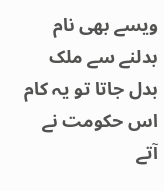ویسے بھی نام بدلنے سے ملک بدل جاتا تو یہ کام اس حکومت نے آتے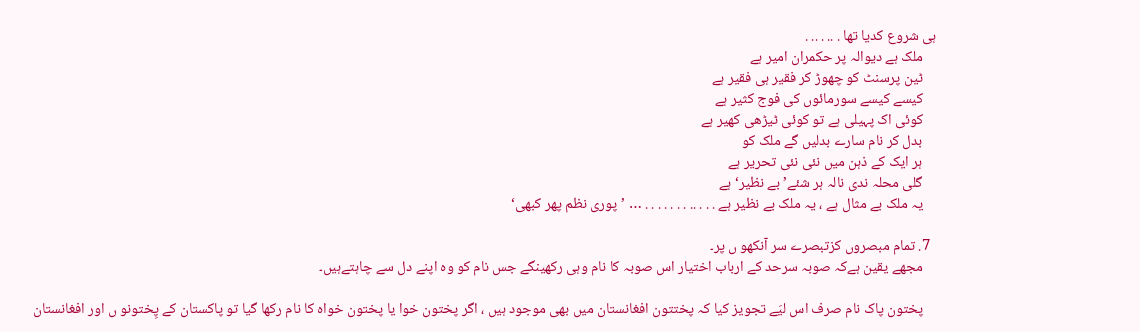ہی شروع کدیا تھا . .. . .. .
    ملک ہے دیوالہ پر حکمران امیر ہے
    ٹین پرسنٹ کو چھوڑ کر فقیر ہی فقیر ہے
    کیسے کیسے سورمائوں کی فوج کثیر ہے
    کوئی اک پہیلی ہے تو کوئی ٹیڑھی کھیر ہے
    بدل کر نام سارے بدلیں گے ملک کو
    ہر ایک کے ذہن میں نئی نئی تحریر ہے
    گلی محلہ ندی نالہ ہر شئے’ بے نظیر‘ ہے
    یہ ملک بے مثال ہے ، یہ ملک بے نظیر ہے . . . .. . . . . . . . … ’پوری نظم پھر کبھی‘

  7. تمام مبصروں کزتبصرے سر آنکھو ں پر۔
    مجھے یقین ہےکہ صوبہ سرحد کے ارباب اختیار اس صوبہ کا نام وہی رکھینگے جس نام کو وہ اپنے دل سے چاہتےہیں۔

    پختون پاک نام صرف اس لیَے تجویز کیا کہ پختتون افغانستان میں بھی موجود ہیں ، اگر پختون خوا یا پختون خواہ کا نام رکھا گیا تو پاکستان کے پِختونو ں اور افغانستان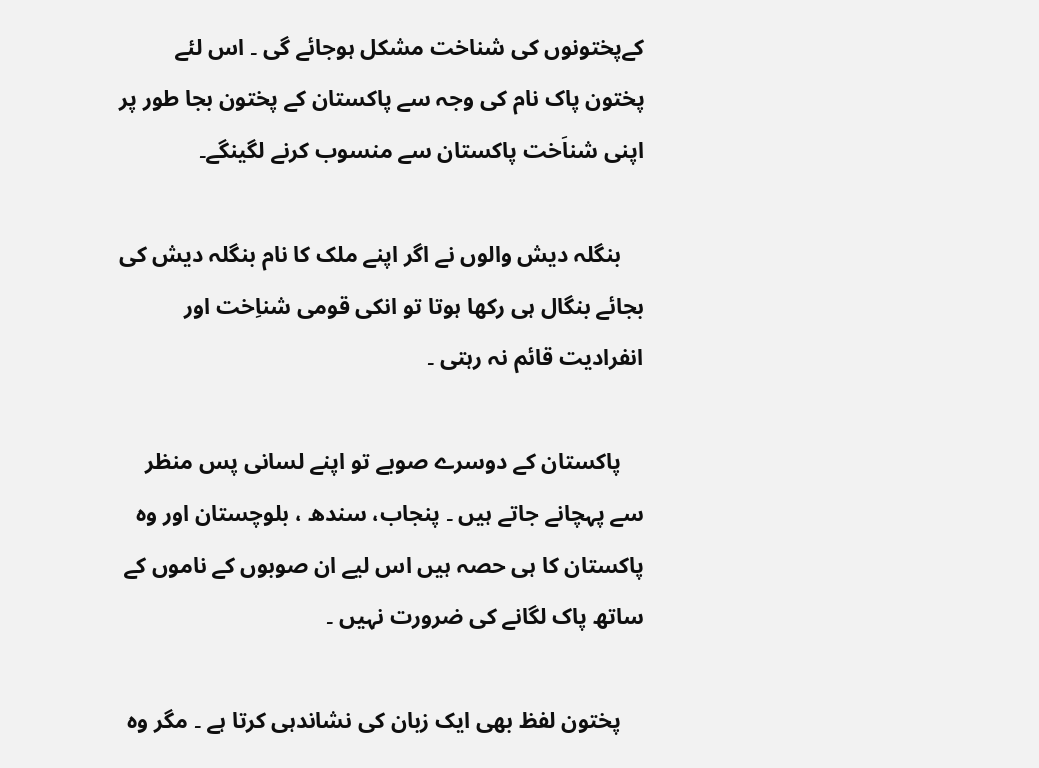کےپختونوں کی شناخت مشکل ہوجائے گی ۔ اس لئے پختون پاک نام کی وجہ سے پاکستان کے پختون بجا طور پر اپنی شناَخت پاکستان سے منسوب کرنے لگینگے۔

    بنگلہ دیش والوں نے اگر اپنے ملک کا نام بنگلہ دیش کی بجائے بنگال ہی رکھا ہوتا تو انکی قومی شناِخت اور انفرادیت قائم نہ رہتی ۔

    پاکستان کے دوسرے صوبے تو اپنے لسانی پس منظر سے پہچانے جاتے ہیں ۔ پنجاب، سندھ ، بلوچستان اور وہ پاکستان کا ہی حصہ ہیں اس لیے ان صوبوں کے ناموں کے ساتھ پاک لگانے کی ضرورت نہیں ۔

    پختون لفظ بھی ایک زبان کی نشاندہی کرتا ہے ۔ مگر وہ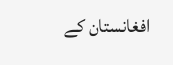افغانستان کے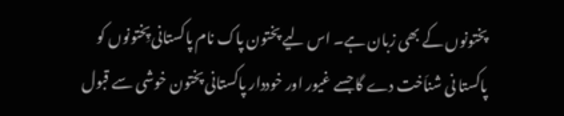پختونوں کے بھی زبان ہے۔ اس لیے پختون پاک نام پاکستانی پِختونوں کو پاکستا نی شناَخت دے گا جسے غیور اور خوددار پاکستانی پختون خوشی سے قبول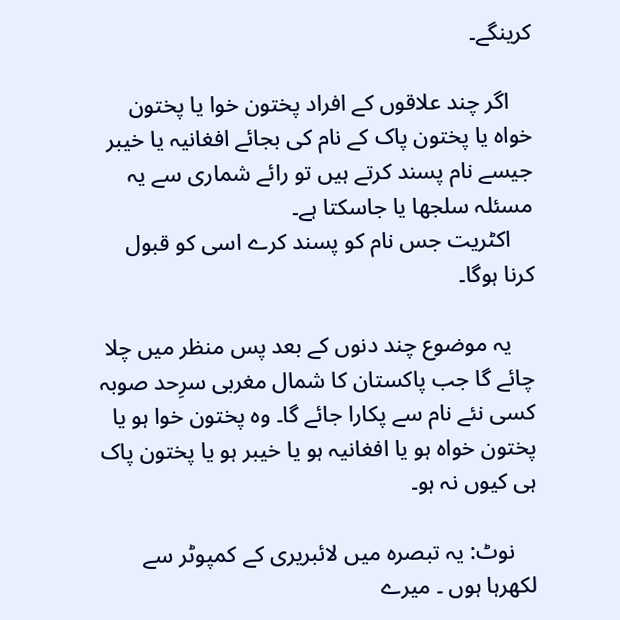کرینگے۔

    اگر چند علاقوں کے افراد پختون خوا یا پختون خواہ یا پختون پاک کے نام کی بجائے افغانیہ یا خیبر جیسے نام پسند کرتے ہیں تو رائے شماری سے یہ مسئلہ سلجھا یا جاسکتا ہے۔
    اکٹریت جس نام کو پسند کرے اسی کو قبول کرنا ہوگا۔

    یہ موضوع چند دنوں کے بعد پس منظر میں چلا چائے گا جب پاکستان کا شمال مغربی سرِحد صوبہ کسی نئے نام سے پکارا جائے گا۔ وہ پختون خوا ہو یا پختون خواہ ہو یا افغانیہ ہو یا خیبر ہو یا پختون پاک ہی کیوں نہ ہو۔

    نوٹ: یہ تبصرہ میں لائبریری کے کمپوٹر سے لکھرہا ہوں ۔ میرے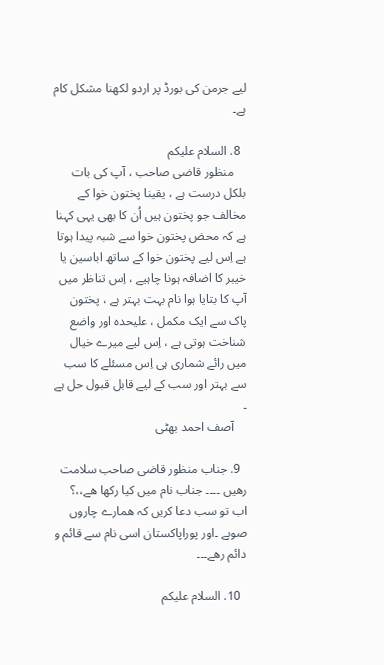لیے جرمن کی بورڈ پر اردو لکھنا مشکل کام ہے۔

  8. السلام علیکم
    منظور قاضی صاحب ، آپ کی بات بلکل درست ہے ، یقینا پختون خوا کے مخالف جو پختون ہیں اُن کا بھی یہی کہنا ہے کہ محض پختون خوا سے شبہ پیدا ہوتا ہے اِس لیے پختون خوا کے ساتھ اباسین یا خیبر کا اضافہ ہونا چاہیے ، اِس تناظر میں آپ کا بتایا ہوا نام بہت بہتر ہے ، پختون پاک سے ایک مکمل ، علیحدہ اور واضع شناخت ہوتی ہے ، اِس لیے میرے خیال میں رائے شماری ہی اِس مسئلے کا سب سے بہتر اور سب کے لیے قابل قبول حل ہے ۔
    آصف احمد بھٹی

  9. جناب منظور قاضی صاحب سلامت رھیں ۔۔۔۔ جناب نام میں کیا رکھا ھے،،؟ اب تو سب دعا کریں کہ ھمارے چاروں صوبے ۔اور پوراپاکستان اسی نام سے قائم و دائم رھے۔۔۔

  10. السلام علیکم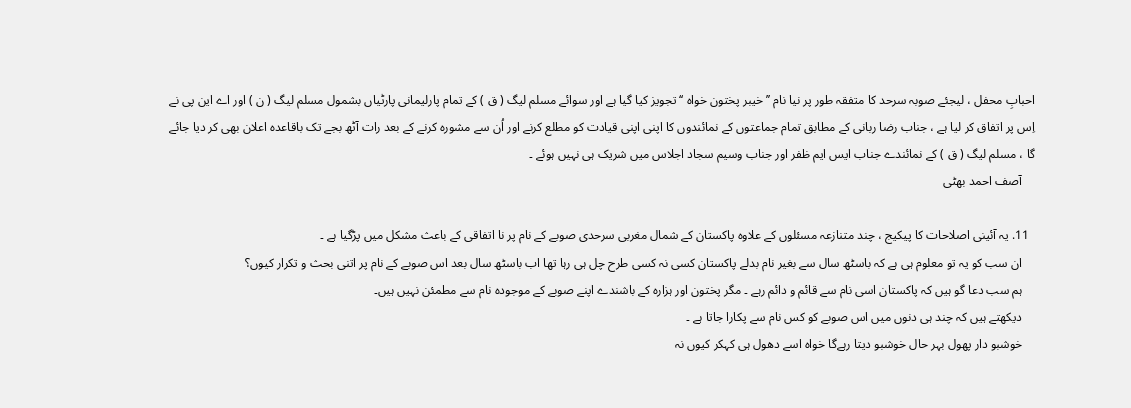احبابِ محفل ، لیجئے صوبہ سرحد کا متفقہ طور پر نیا نام ’’خیبر پختون خواہ ‘‘ تجویز کیا گیا ہے اور سوائے مسلم لیگ ( ق ) کے تمام پارلیمانی پارٹیاں بشمول مسلم لیگ ( ن ) اور اے این پی نے اِس پر اتفاق کر لیا ہے ، جناب رضا ربانی کے مطابق تمام جماعتوں کے نمائندوں کا اپنی اپنی قیادت کو مطلع کرنے اور اُن سے مشورہ کرنے کے بعد رات آٹھ بجے تک باقاعدہ اعلان بھی کر دیا جائے گا ، مسلم لیگ ( ق ) کے نمائندے جناب ایس ایم ظفر اور جناب وسیم سجاد اجلاس میں شریک ہی نہیں ہوئے ۔
    آصف احمد بھٹی

  11. یہ آئینی اصلاحات کا پیکیج ، چند متنازعہ مسئلوں کے علاوہ پاکستان کے شمال مغربی سرحدی صوبے کے نام پر نا اتفاقی کے باعث مشکل میں پڑگیا ہے ۔
    ان سب کو یہ تو معلوم ہی ہے کہ باسٹھ سال سے بغیر نام بدلے پاکستان کسی نہ کسی طرح چل ہی رہا تھا اب باسٹھ سال بعد اس صوبے کے نام پر اتنی بحث و تکرار کیوں؟
    ہم سب دعا گو ہیں کہ پاکستان اسی نام سے قائم و دائم رہے ۔ مگر پختون اور ہزارہ کے باشندے اپنے صوبے کے موجودہ نام سے مطمئن نہیں ہیں۔
    دیکھتے ہیں کہ چند ہی دنوں میں اس صوبے کو کس نام سے پکارا جاتا ہے ۔
    خوشبو دار پھول بہر حال خوشبو دیتا رہےگا خواہ اسے دھول ہی کہکر کیوں نہ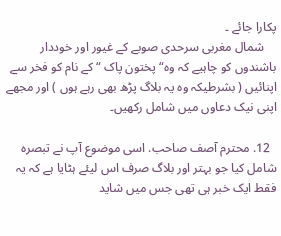پکارا جائے ۔
    شمال مغربی سرحدی صوبے کے غیور اور خوددار باشندوں کو چاہیے کہ وہ“ پختون پاک “ کے نام کو فخر سے اپنائیں ( بشرطیکہ وہ یہ بلاگ پڑھ بھی رہے ہوں ) اور مجھے اپنی نیک دعاوں میں شامل رکھیں۔

  12. محترم آصف صاحب. اسی موضوع آپ نے تبصرہ شامل کیا جو بہتر اور بلاگ صرف اس لیئے ہٹایا ہے کہ یہ فقط ایک خبر ہی تھی جس میں شاید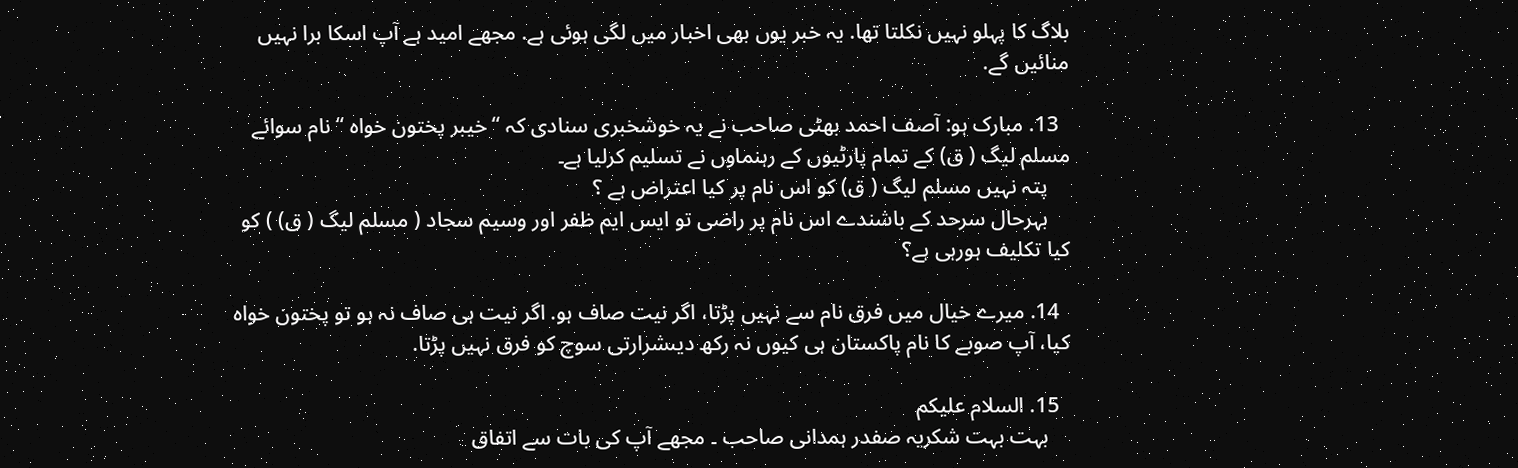بلاگ کا پہلو نہیں نکلتا تھا. یہ خبر یوں بھی اخبار میں لگی ہوئی ہے. مجھے امید ہے آپ اسکا برا نہیں منائیں گے.

  13. مبارک ہو: آصف احمد بھٹی صاحب نے یہ خوشخبری سنادی کہ “خیبر پختون خواہ “ نام سوائے مسلم لیگ ( ق) کے تمام پارٹیوں کے رہنماوں نے تسلیم کرلیا ہے۔
    پتہ نہیں مسلم لیگ ( ق) کو اس نام پر کیا اعتراض ہے ؟
    بہرحال سرحد کے باشندے اس نام پر راضی تو ایس ایم ظفر اور وسیم سجاد ( مسلم لیگ ( ق) ) کو کیا تکلیف ہورہی ہے؟

  14. میرے خیال میں فرق نام سے نہیں پڑتا، اگر نیت صاف ہو. اگر نیت ہی صاف نہ ہو تو پختون خواہ کیا، آپ صوبے کا نام پاکستان ہی کیوں نہ رکھ دیںشرارتی سوچ کو فرق نہیں پڑتا.

  15. السلام علیکم
    بہت بہت شکریہ صفدر ہمدانی صاحب ۔ مجھے آپ کی بات سے اتفاق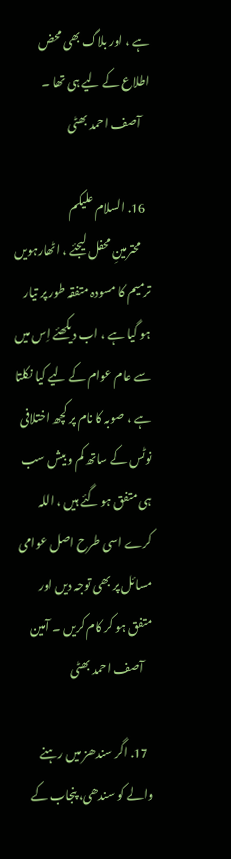ہے ، اور بلاگ بھی محض اطلاع کے لیے ہی تھا ۔
    آصف احمد بھٹی

  16. السلام علیکم
    محترمینِ محفل لیجئے ، اٹھارہویں ترمیم کا مسودہ متفقہ طور پر تیار ہو گیا ہے ، اب دیکھئے اِس میں سے عام عوام کے لیے کیا نکلتا ہے ، صوبہ کا نام پر کچھ اختلافی نوٹس کے ساتھ کم و بیش سب ہی متفق ہو گئے ہیں ، اللہ کرے اسی طرح اصل عوامی مسائل پر بھی توجہ دیں اور متفق ہو کر کام کریں ۔ آمین
    آصف احمد بھٹی

  17. اگر سندھز میں رہنے والے کو سندھی، پنجاب کے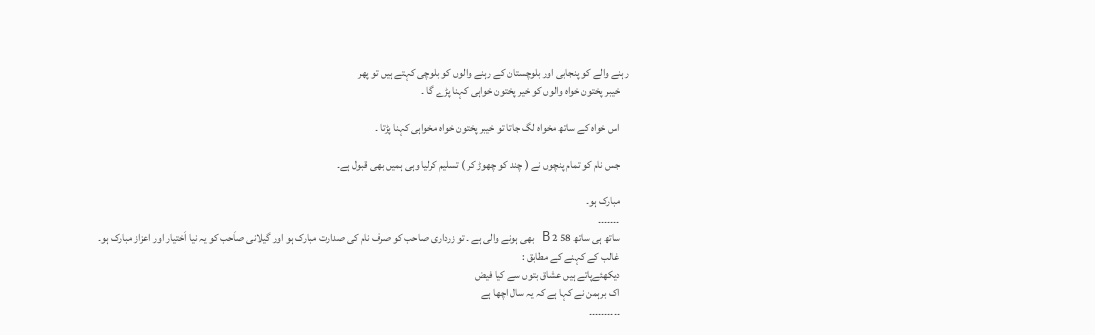رہنے والے کو پنجابی اور بلوچستان کے رہنے والوں کو بلوچی کہتے ہیں تو پھر
    خیبر پختون خواہ والوں کو خیر پختون خواہی کہنا پڑے گا ۔

    اس خواہ کے ساتھ مخواہ لگ جاتا تو خیبر پختون خواہ مخواہی کہنا پڑتا ۔

    جس نام کو تمام پنچوں نے ( چند کو چھوڑ کر ) تسلیم کرلیا وہی ہمیں بھی قبول ہے۔

    مبارک ہو۔
    ۔۔۔۔۔۔۔
    ساتھ ہی ساتھ 58 2 B بھی ہونے والی ہے ۔ تو زرداری صاحب کو صرف نام کی صدارت مبارک ہو اور گیلانی صاَحب کو یہ نیا اَختیار اور اعزاز مبارک ہو۔
    غالب کے کہنے کے مطابق :
    دیکھئےپاتے ہیں عشاق بتوں سے کیا فیض
    اک برہمن نے کہا ہے کہ یہ سال اچھا ہے
    ۔۔۔۔۔۔۔۔۔۔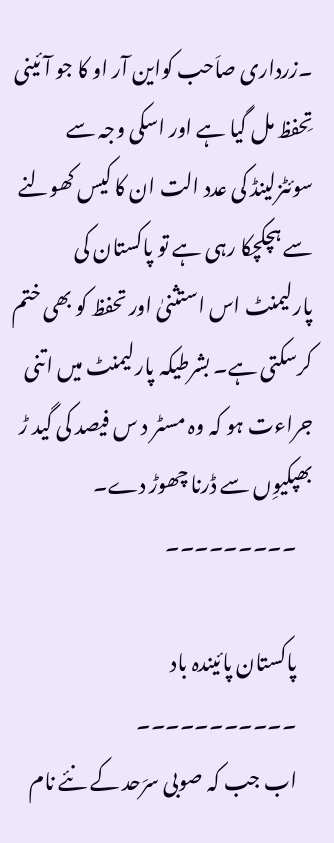۔زرداری صاَحب کواین آر او کا جو آئینی تِحفظ مل گیا ہے اور اسکی وجہ سے سوئٹزلینڈ کی عدد الت ان کا کیس کھولنے سے ہچکچکا رہی ہے تو پاکستان کی پارلیمنٹ اس استثنیٰ اور تحفظ کو بھی ختم کرسکتی ہے۔ بشرطیکہ پارلیمنٹ میں اتنی جراءت ہو کہ وہ مسٹر د س فیصد کی گید ڑ بھپکیوِں سے ڈرنا چھوڑ دے۔
    ۔۔۔۔۔۔۔۔۔

    پاکستان پائیندہ باد
    ۔۔۔۔۔۔۔۔۔۔۔
    اب جب کہ صوبی سرَحد کے نئے نام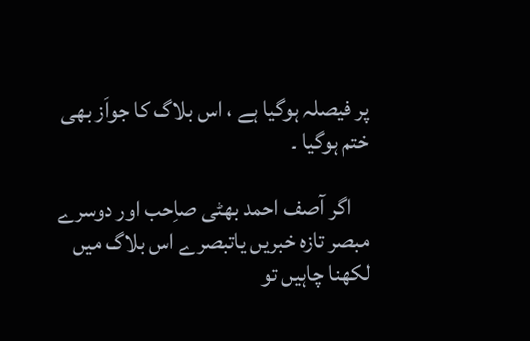پر فیصلہ ہوگیا ہے ، اس بلاگ کا جواَز بھی ختم ہوگیا ۔

    اگر آصف احمد بھٹی صاِحب اور دوسرے مبصر تازہ خبریں یاتبصرے اس بلاگ میں لکھنا چاہیں تو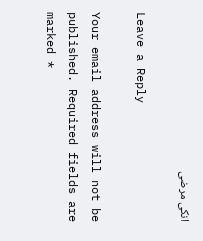انکی مرضی

Leave a Reply

Your email address will not be published. Required fields are marked *